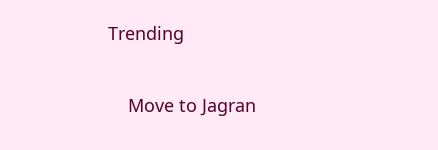Trending

    Move to Jagran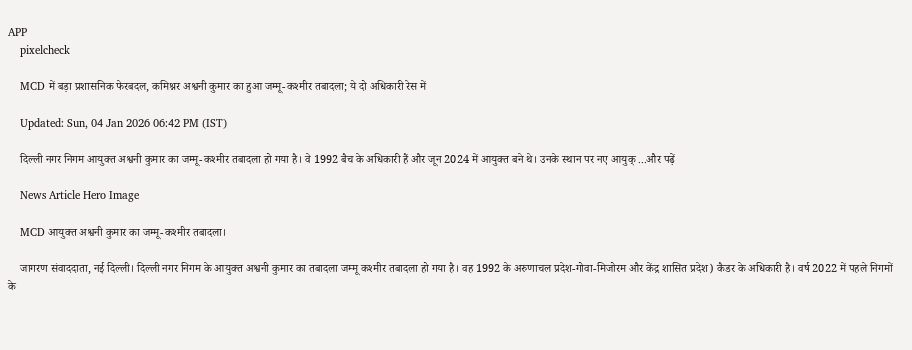APP
    pixelcheck

    MCD में बड़ा प्रशासनिक फेरबदल, कमिश्नर अश्वनी कुमार का हुआ जम्मू-कश्मीर तबादला; ये दो अधिकारी रेस में

    Updated: Sun, 04 Jan 2026 06:42 PM (IST)

    दिल्ली नगर निगम आयुक्त अश्वनी कुमार का जम्मू-कश्मीर तबादला हो गया है। वे 1992 बैच के अधिकारी हैं और जून 2024 में आयुक्त बने थे। उनके स्थान पर नए आयुक् ...और पढ़ें

    News Article Hero Image

    MCD आयुक्त अश्वनी कुमार का जम्मू-कश्मीर तबादला।

    जागरण संवाददाता, नई दिल्ली। दिल्ली नगर निगम के आयुक्त अश्वनी कुमार का तबादला जम्मू कश्मीर तबादला हो गया है। वह 1992 के अरुणाचल प्रदेश-गोवा-मिजोरम और केंद्र शासित प्रदेश) कैडर के अधिकारी है। वर्ष 2022 में पहले निगमों के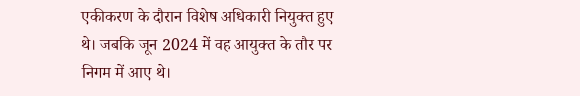एकीकरण के दौरान विशेष अधिकारी नियुक्त हुए थे। जबकि जून 2024 में वह आयुक्त के तौर पर निगम में आए थे।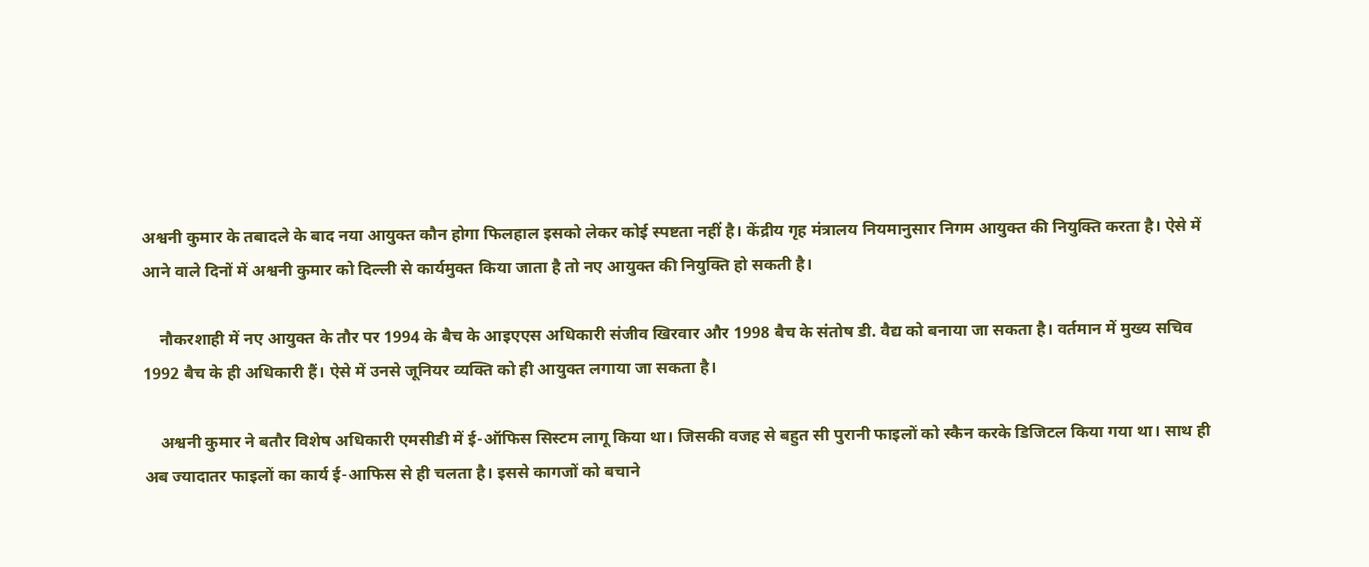अश्वनी कुमार के तबादले के बाद नया आयुक्त कौन होगा फिलहाल इसको लेकर कोई स्पष्टता नहीं है। केंद्रीय गृह मंत्रालय नियमानुसार निगम आयुक्त की नियुक्ति करता है। ऐसे में आने वाले दिनों में अश्वनी कुमार को दिल्ली से कार्यमुक्त किया जाता है तो नए आयुक्त की नियुक्ति हो सकती है।

    नौकरशाही में नए आयुक्त के तौर पर 1994 के बैच के आइएएस अधिकारी संजीव खिरवार और 1998 बैच के संतोष डी. वैद्य को बनाया जा सकता है। वर्तमान में मुख्य सचिव 1992 बैच के ही अधिकारी हैं। ऐसे में उनसे जूनियर व्यक्ति को ही आयुक्त लगाया जा सकता है।

    अश्वनी कुमार ने बतौर विशेष अधिकारी एमसीडी में ई-ऑफिस सिस्टम लागू किया था। जिसकी वजह से बहुत सी पुरानी फाइलों को स्कैन करके डिजिटल किया गया था। साथ ही अब ज्यादातर फाइलों का कार्य ई-आफिस से ही चलता है। इससे कागजों को बचाने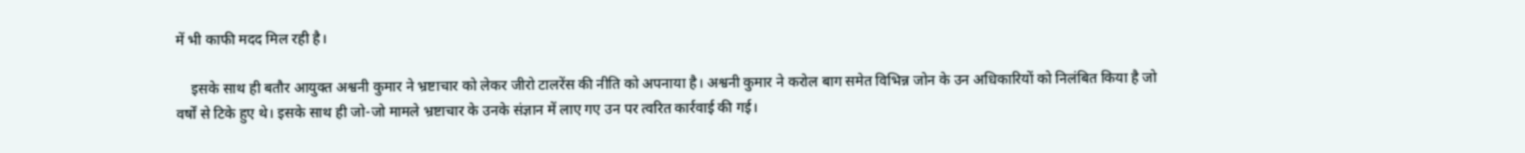में भी काफी मदद मिल रही है।

    इसके साथ ही बतौर आयुक्त अश्वनी कुमार ने भ्रष्टाचार को लेकर जीरो टालरेंस की नीति को अपनाया है। अश्वनी कुमार ने करोल बाग समेत विभिन्न जोन के उन अधिकारियों को निलंबित किया है जो वर्षों से टिके हुए थे। इसके साथ ही जो-जो मामले भ्रष्टाचार के उनके संज्ञान में लाए गए उन पर त्वरित कार्रवाई की गई।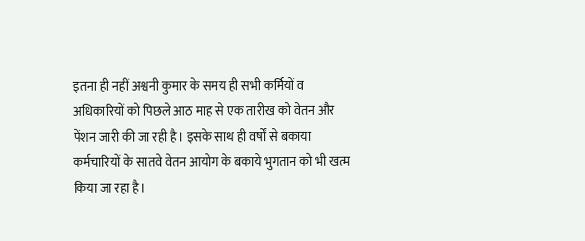इतना ही नहीं अश्वनी कुमार के समय ही सभी कर्मियों व अधिकारियों को पिछले आठ माह से एक तारीख को वेतन और पेंशन जारी की जा रही है। इसके साथ ही वर्षों से बकाया कर्मचारियों के सातवे वेतन आयोग के बकाये भुगतान को भी खत्म किया जा रहा है।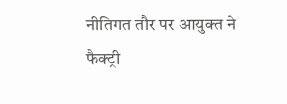नीतिगत तौर पर आयुक्त ने फैक्ट्री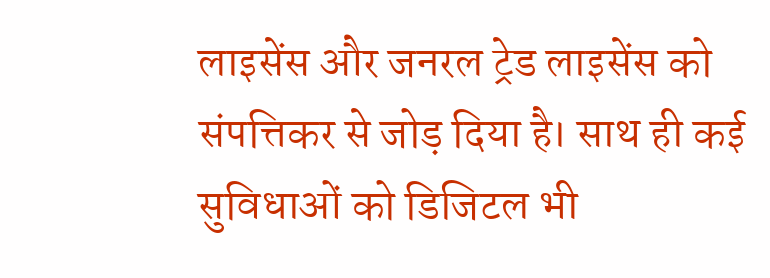लाइसेंस और जनरल ट्रेड लाइसेंस को संपत्तिकर से जोड़ दिया है। साथ ही कई सुविधाओं को डिजिटल भी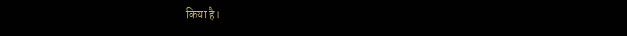किया है।